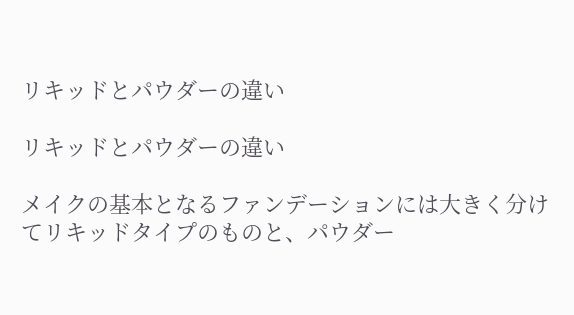リキッドとパウダーの違い

リキッドとパウダーの違い

メイクの基本となるファンデーションには大きく分けてリキッドタイプのものと、パウダー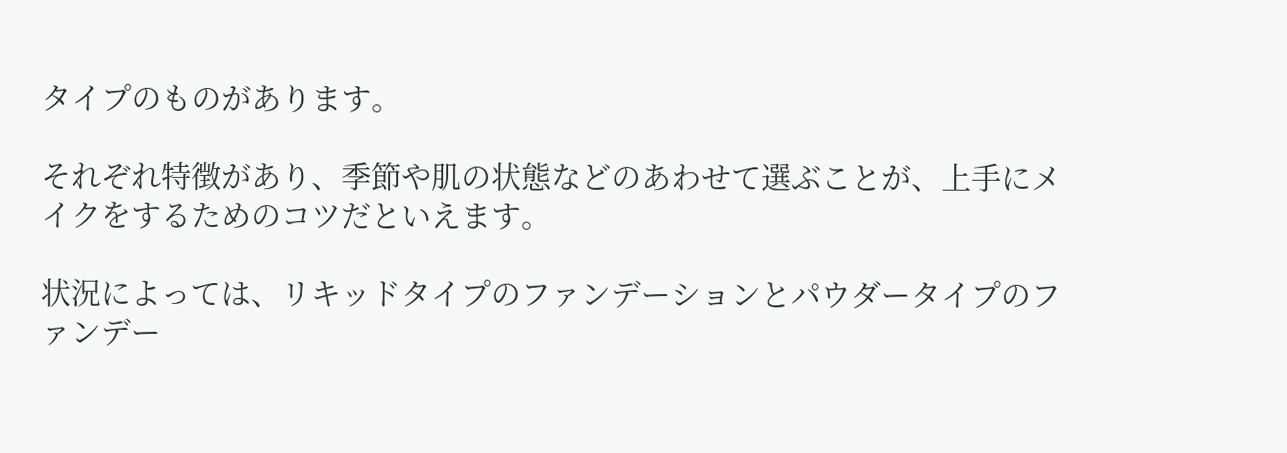タイプのものがあります。

それぞれ特徴があり、季節や肌の状態などのあわせて選ぶことが、上手にメイクをするためのコツだといえます。

状況によっては、リキッドタイプのファンデーションとパウダータイプのファンデー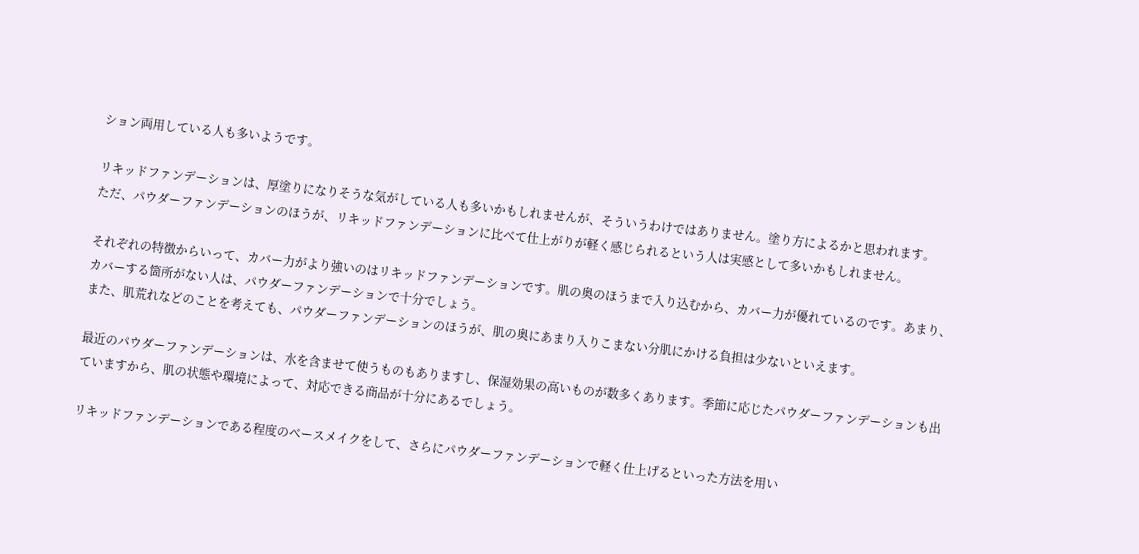ション両用している人も多いようです。

リキッドファンデーションは、厚塗りになりそうな気がしている人も多いかもしれませんが、そういうわけではありません。塗り方によるかと思われます。
ただ、パウダーファンデーションのほうが、リキッドファンデーションに比べて仕上がりが軽く感じられるという人は実感として多いかもしれません。

それぞれの特徴からいって、カバー力がより強いのはリキッドファンデーションです。肌の奥のほうまで入り込むから、カバー力が優れているのです。あまり、カバーする箇所がない人は、パウダーファンデーションで十分でしょう。
また、肌荒れなどのことを考えても、パウダーファンデーションのほうが、肌の奥にあまり入りこまない分肌にかける負担は少ないといえます。

最近のパウダーファンデーションは、水を含ませて使うものもありますし、保湿効果の高いものが数多くあります。季節に応じたパウダーファンデーションも出ていますから、肌の状態や環境によって、対応できる商品が十分にあるでしょう。

リキッドファンデーションである程度のベースメイクをして、さらにパウダーファンデーションで軽く仕上げるといった方法を用い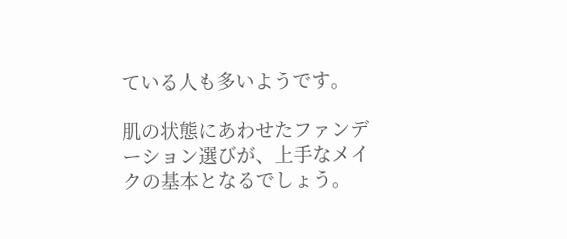ている人も多いようです。

肌の状態にあわせたファンデーション選びが、上手なメイクの基本となるでしょう。